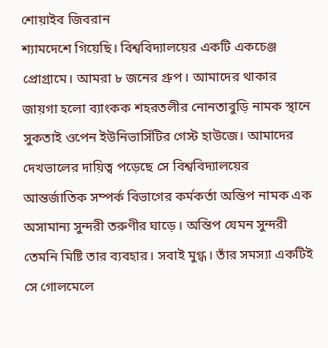শোয়াইব জিবরান
শ্যামদেশে গিয়েছি। বিশ্ববিদ্যালয়ের একটি একচেঞ্জ প্রোগ্রামে। আমরা ৮ জনের গ্রুপ। আমাদের থাকার জায়গা হলো ব্যাংকক শহরতলীর নোনতাবুড়ি নামক স্থানে সুকতাই ওপেন ইউনিভার্সিটির গেস্ট হাউজে। আমাদের দেখভালের দায়িত্ব পড়েছে সে বিশ্ববিদ্যালয়ের আন্তর্জাতিক সম্পর্ক বিভাগের কর্মকর্তা অন্তিপ নামক এক অসামান্য সুন্দরী তরুণীর ঘাড়ে। অন্তিপ যেমন সুন্দরী তেমনি মিষ্টি তার ব্যবহার। সবাই মুগ্ধ। তাঁর সমস্যা একটিই সে গোলমেলে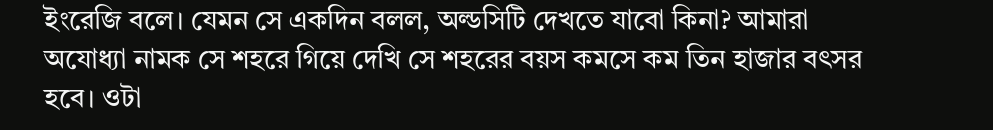ইংরেজি বলে। যেমন সে একদিন বলল, অল্ডসিটি দেখতে যাবো কিনা? আমারা অযোধ্যা নামক সে শহরে গিয়ে দেখি সে শহরের বয়স কমসে কম তিন হাজার বৎসর হবে। ওটা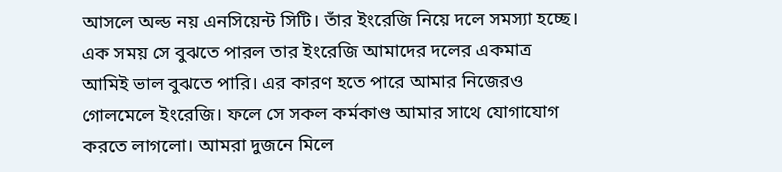আসলে অল্ড নয় এনসিয়েন্ট সিটি। তাঁর ইংরেজি নিয়ে দলে সমস্যা হচ্ছে। এক সময় সে বুঝতে পারল তার ইংরেজি আমাদের দলের একমাত্র আমিই ভাল বুঝতে পারি। এর কারণ হতে পারে আমার নিজেরও গোলমেলে ইংরেজি। ফলে সে সকল কর্মকাণ্ড আমার সাথে যোগাযোগ করতে লাগলো। আমরা দুজনে মিলে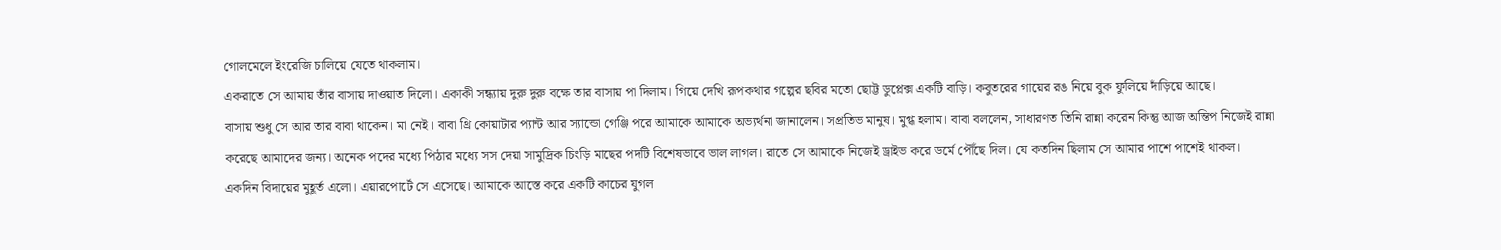গোলমেলে ইংরেজি চালিয়ে যেতে থাকলাম।
একরাতে সে আমায় তাঁর বাসায় দাওয়াত দিলো। একাকী সন্ধ্যায় দুরু দুরু বক্ষে তার বাসায় পা দিলাম। গিয়ে দেখি রূপকথার গল্পের ছবির মতো ছোট্ট ডুপ্লেক্স একটি বাড়ি। কবুতরের গায়ের রঙ নিয়ে বুক ফুলিয়ে দাঁড়িয়ে আছে।
বাসায় শুধু সে আর তার বাবা থাকেন। মা নেই। বাবা থ্রি কোয়াটার প্যান্ট আর স্যান্ডো গেঞ্জি পরে আমাকে আমাকে অভ্যর্থনা জানালেন। সপ্রতিভ মানুষ। মুগ্ধ হলাম। বাবা বললেন, সাধারণত তিনি রান্না করেন কিন্তু আজ অন্তিপ নিজেই রান্না করেছে আমাদের জন্য। অনেক পদের মধ্যে পিঠার মধ্যে সস দেয়া সামুদ্রিক চিংড়ি মাছের পদটি বিশেষভাবে ভাল লাগল। রাতে সে আমাকে নিজেই ড্রাইভ করে ডর্মে পৌঁছে দিল। যে কতদিন ছিলাম সে আমার পাশে পাশেই থাকল।
একদিন বিদায়ের মুহূর্ত এলো। এয়ারপোর্টে সে এসেছে। আমাকে আস্তে করে একটি কাচের যুগল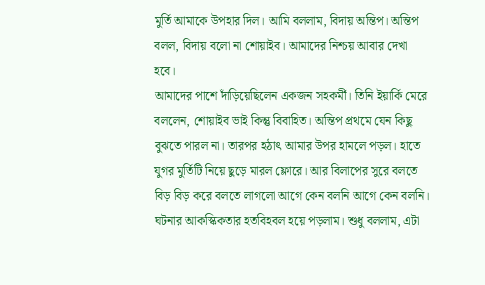মুর্তি আমাকে উপহার দিল। আমি বললাম, বিদায় অন্তিপ। অন্তিপ বলল, বিদায় বলো না শোয়াইব। আমাদের নিশ্চয় আবার দেখা হবে।
আমাদের পাশে দাঁড়িয়েছিলেন একজন সহকর্মী। তিনি ইয়ার্কি মেরে বললেন, শোয়াইব ভাই কিন্তু বিবাহিত। অন্তিপ প্রথমে যেন কিছু বুঝতে পারল না। তারপর হঠাৎ আমার উপর হামলে পড়ল। হাতে যুগর মুর্তিটি নিয়ে ছুড়ে মারল ফ্লোরে। আর বিলাপের সুরে বলতে বিড় বিড় করে বলতে লাগলো আগে কেন বলনি আগে কেন বলনি।
ঘটনার আকস্কিকতার হতবিহবল হয়ে পড়লাম। শুধু বললাম, এটা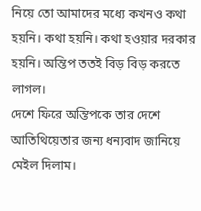নিয়ে তো আমাদের মধ্যে কখনও কথা হয়নি। কথা হয়নি। কথা হওয়ার দরকার হয়নি। অন্তিপ ততই বিড় বিড় করতে লাগল।
দেশে ফিরে অন্তিপকে তার দেশে আতিথিয়েতার জন্য ধন্যবাদ জানিয়ে মেইল দিলাম।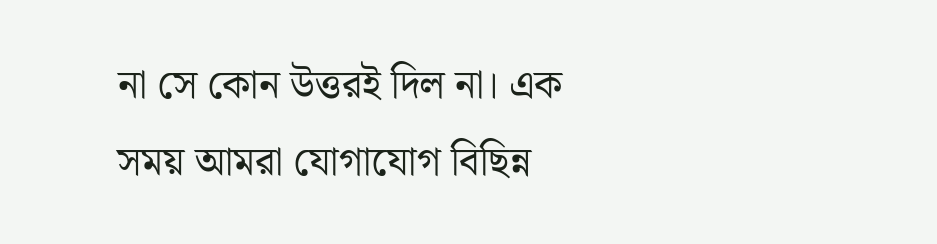না সে কোন উত্তরই দিল না। এক সময় আমরা যোগাযোগ বিছিন্ন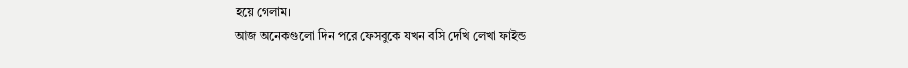হয়ে গেলাম।
আজ অনেকগুলো দিন পরে ফেসবুকে যখন বসি দেখি লেখা ফাইন্ড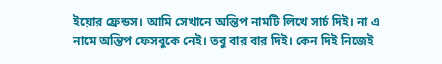ইয়োর ফ্রেন্ডস। আমি সেখানে অন্তিপ নামটি লিখে সার্চ দিই। না এ নামে অন্তিপ ফেসবুকে নেই। তবু বার বার দিই। কেন দিই নিজেই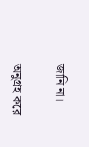জানি না।

অনুগ্রহ করে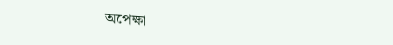অপেক্ষা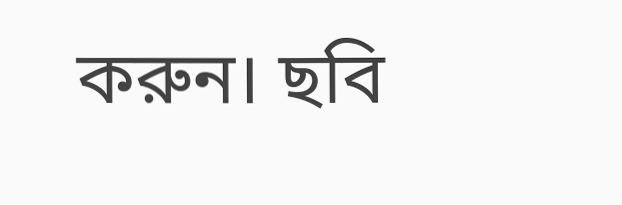করুন। ছবি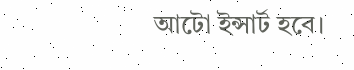আটো ইন্সার্ট হবে।